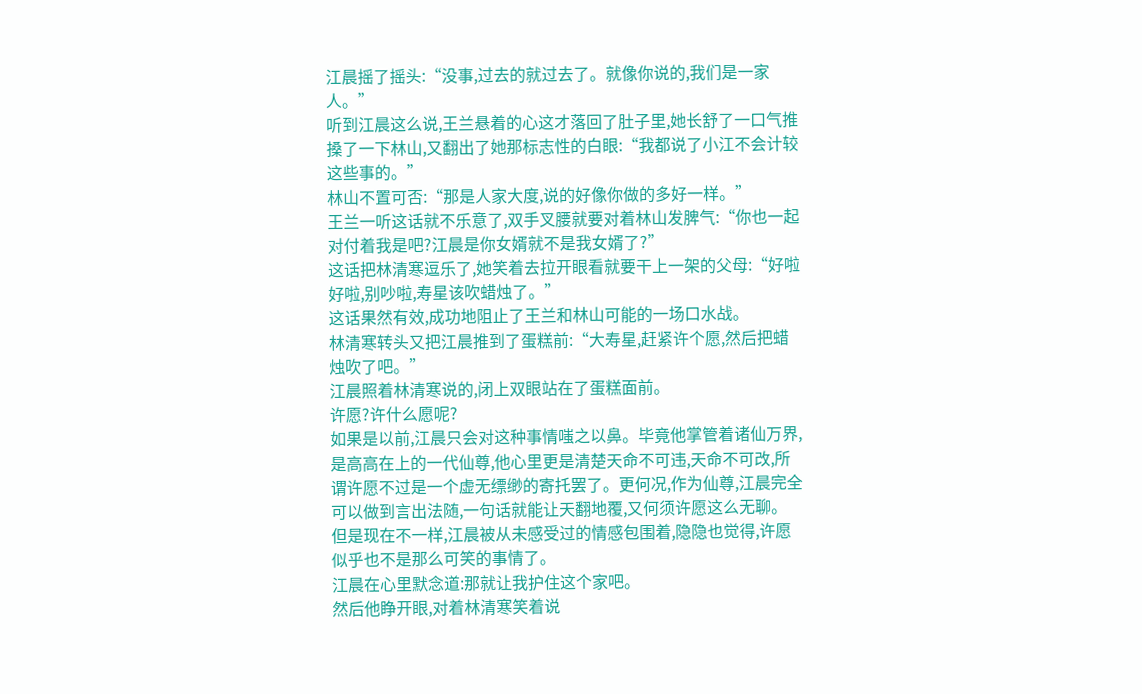江晨摇了摇头:“没事,过去的就过去了。就像你说的,我们是一家人。”
听到江晨这么说,王兰悬着的心这才落回了肚子里,她长舒了一口气推搡了一下林山,又翻出了她那标志性的白眼:“我都说了小江不会计较这些事的。”
林山不置可否:“那是人家大度,说的好像你做的多好一样。”
王兰一听这话就不乐意了,双手叉腰就要对着林山发脾气:“你也一起对付着我是吧?江晨是你女婿就不是我女婿了?”
这话把林清寒逗乐了,她笑着去拉开眼看就要干上一架的父母:“好啦好啦,别吵啦,寿星该吹蜡烛了。”
这话果然有效,成功地阻止了王兰和林山可能的一场口水战。
林清寒转头又把江晨推到了蛋糕前:“大寿星,赶紧许个愿,然后把蜡烛吹了吧。”
江晨照着林清寒说的,闭上双眼站在了蛋糕面前。
许愿?许什么愿呢?
如果是以前,江晨只会对这种事情嗤之以鼻。毕竟他掌管着诸仙万界,是高高在上的一代仙尊,他心里更是清楚天命不可违,天命不可改,所谓许愿不过是一个虚无缥缈的寄托罢了。更何况,作为仙尊,江晨完全可以做到言出法随,一句话就能让天翻地覆,又何须许愿这么无聊。
但是现在不一样,江晨被从未感受过的情感包围着,隐隐也觉得,许愿似乎也不是那么可笑的事情了。
江晨在心里默念道:那就让我护住这个家吧。
然后他睁开眼,对着林清寒笑着说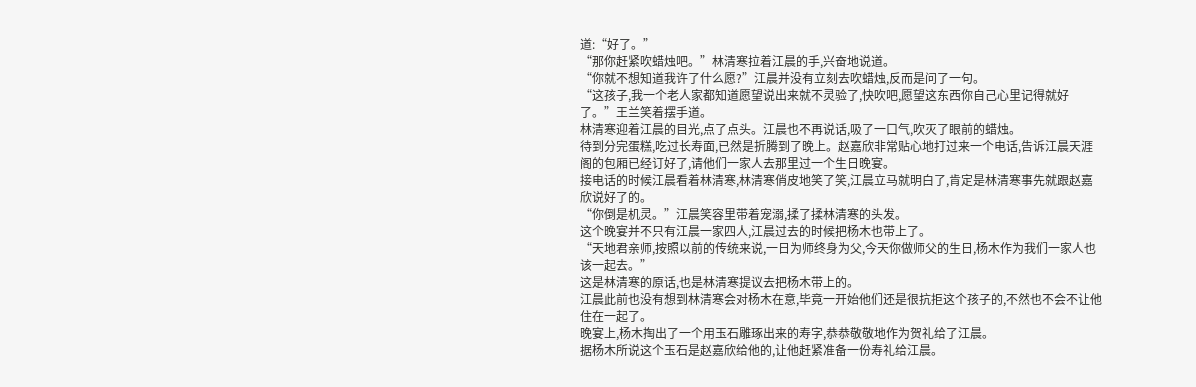道:“好了。”
“那你赶紧吹蜡烛吧。”林清寒拉着江晨的手,兴奋地说道。
“你就不想知道我许了什么愿?”江晨并没有立刻去吹蜡烛,反而是问了一句。
“这孩子,我一个老人家都知道愿望说出来就不灵验了,快吹吧,愿望这东西你自己心里记得就好了。”王兰笑着摆手道。
林清寒迎着江晨的目光,点了点头。江晨也不再说话,吸了一口气,吹灭了眼前的蜡烛。
待到分完蛋糕,吃过长寿面,已然是折腾到了晚上。赵嘉欣非常贴心地打过来一个电话,告诉江晨天涯阁的包厢已经订好了,请他们一家人去那里过一个生日晚宴。
接电话的时候江晨看着林清寒,林清寒俏皮地笑了笑,江晨立马就明白了,肯定是林清寒事先就跟赵嘉欣说好了的。
“你倒是机灵。”江晨笑容里带着宠溺,揉了揉林清寒的头发。
这个晚宴并不只有江晨一家四人,江晨过去的时候把杨木也带上了。
“天地君亲师,按照以前的传统来说,一日为师终身为父,今天你做师父的生日,杨木作为我们一家人也该一起去。”
这是林清寒的原话,也是林清寒提议去把杨木带上的。
江晨此前也没有想到林清寒会对杨木在意,毕竟一开始他们还是很抗拒这个孩子的,不然也不会不让他住在一起了。
晚宴上,杨木掏出了一个用玉石雕琢出来的寿字,恭恭敬敬地作为贺礼给了江晨。
据杨木所说这个玉石是赵嘉欣给他的,让他赶紧准备一份寿礼给江晨。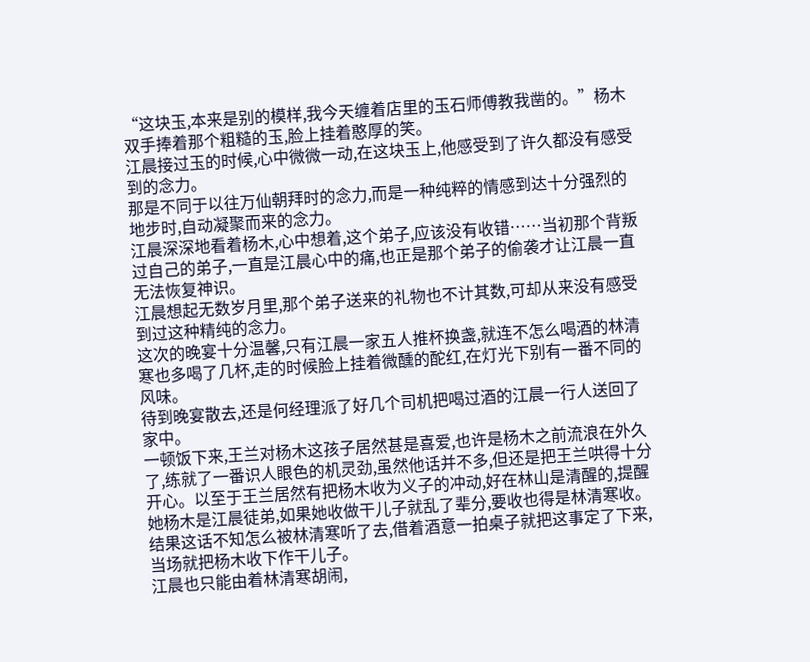“这块玉,本来是别的模样,我今天缠着店里的玉石师傅教我凿的。”杨木双手捧着那个粗糙的玉,脸上挂着憨厚的笑。
江晨接过玉的时候,心中微微一动,在这块玉上,他感受到了许久都没有感受到的念力。
那是不同于以往万仙朝拜时的念力,而是一种纯粹的情感到达十分强烈的地步时,自动凝聚而来的念力。
江晨深深地看着杨木,心中想着,这个弟子,应该没有收错……当初那个背叛过自己的弟子,一直是江晨心中的痛,也正是那个弟子的偷袭才让江晨一直无法恢复神识。
江晨想起无数岁月里,那个弟子送来的礼物也不计其数,可却从来没有感受到过这种精纯的念力。
这次的晚宴十分温馨,只有江晨一家五人推杯换盏,就连不怎么喝酒的林清寒也多喝了几杯,走的时候脸上挂着微醺的酡红,在灯光下别有一番不同的风味。
待到晚宴散去,还是何经理派了好几个司机把喝过酒的江晨一行人送回了家中。
一顿饭下来,王兰对杨木这孩子居然甚是喜爱,也许是杨木之前流浪在外久了,练就了一番识人眼色的机灵劲,虽然他话并不多,但还是把王兰哄得十分开心。以至于王兰居然有把杨木收为义子的冲动,好在林山是清醒的,提醒她杨木是江晨徒弟,如果她收做干儿子就乱了辈分,要收也得是林清寒收。
结果这话不知怎么被林清寒听了去,借着酒意一拍桌子就把这事定了下来,当场就把杨木收下作干儿子。
江晨也只能由着林清寒胡闹,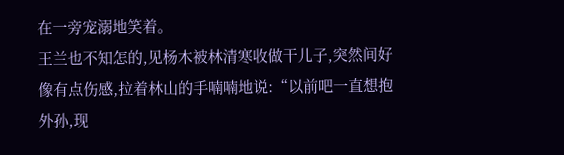在一旁宠溺地笑着。
王兰也不知怎的,见杨木被林清寒收做干儿子,突然间好像有点伤感,拉着林山的手喃喃地说:“以前吧一直想抱外孙,现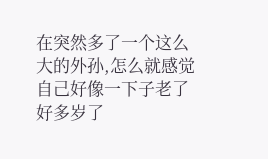在突然多了一个这么大的外孙,怎么就感觉自己好像一下子老了好多岁了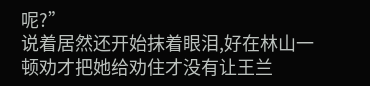呢?”
说着居然还开始抹着眼泪,好在林山一顿劝才把她给劝住才没有让王兰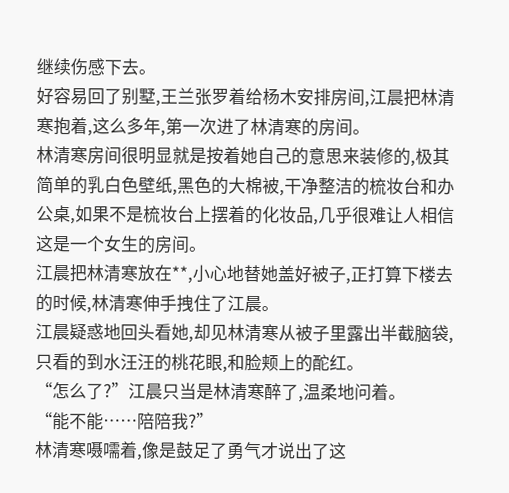继续伤感下去。
好容易回了别墅,王兰张罗着给杨木安排房间,江晨把林清寒抱着,这么多年,第一次进了林清寒的房间。
林清寒房间很明显就是按着她自己的意思来装修的,极其简单的乳白色壁纸,黑色的大棉被,干净整洁的梳妆台和办公桌,如果不是梳妆台上摆着的化妆品,几乎很难让人相信这是一个女生的房间。
江晨把林清寒放在**,小心地替她盖好被子,正打算下楼去的时候,林清寒伸手拽住了江晨。
江晨疑惑地回头看她,却见林清寒从被子里露出半截脑袋,只看的到水汪汪的桃花眼,和脸颊上的酡红。
“怎么了?”江晨只当是林清寒醉了,温柔地问着。
“能不能……陪陪我?”
林清寒嗫嚅着,像是鼓足了勇气才说出了这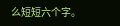么短短六个字。